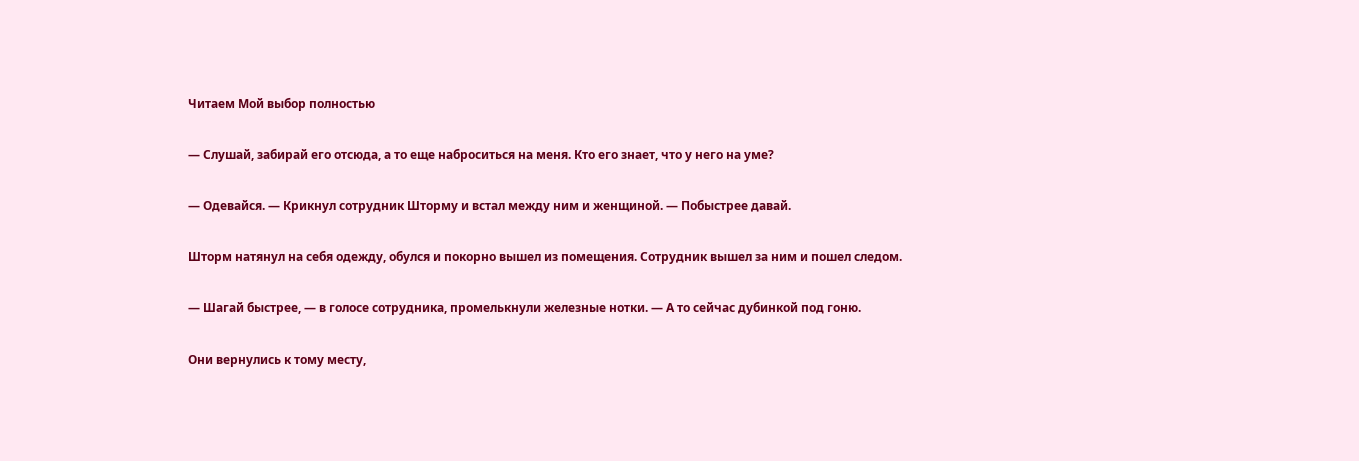Читаем Мой выбор полностью

— Слушай, забирай его отсюда, а то еще наброситься на меня. Кто его знает, что у него на уме?

— Одевайся. — Крикнул сотрудник Шторму и встал между ним и женщиной. — Побыстрее давай.

Шторм натянул на себя одежду, обулся и покорно вышел из помещения. Сотрудник вышел за ним и пошел следом.

— Шагай быстрее, — в голосе сотрудника, промелькнули железные нотки. — А то сейчас дубинкой под гоню.

Они вернулись к тому месту,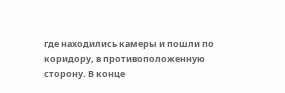где находились камеры и пошли по коридору, в противоположенную сторону. В конце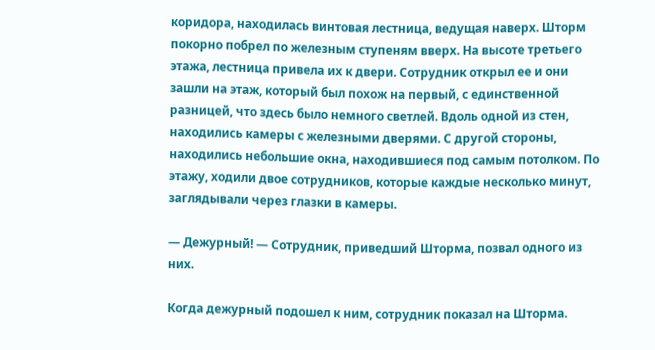коридора, находилась винтовая лестница, ведущая наверх. Шторм покорно побрел по железным ступеням вверх. На высоте третьего этажа, лестница привела их к двери. Сотрудник открыл ее и они зашли на этаж, который был похож на первый, с единственной разницей, что здесь было немного светлей. Вдоль одной из стен, находились камеры с железными дверями. С другой стороны, находились небольшие окна, находившиеся под самым потолком. По этажу, ходили двое сотрудников, которые каждые несколько минут, заглядывали через глазки в камеры.

— Дежурный! — Сотрудник, приведший Шторма, позвал одного из них.

Когда дежурный подошел к ним, сотрудник показал на Шторма.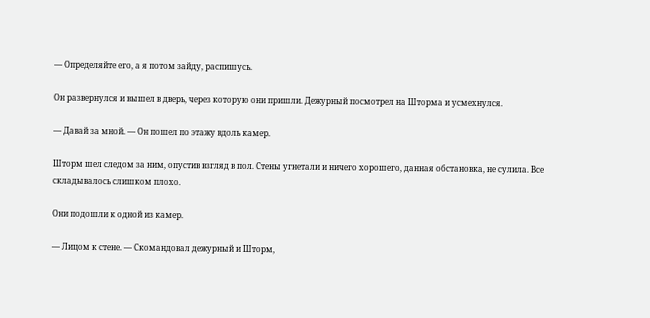— Определяйте его, а я потом зайду, распишусь.

Он развернулся и вышел в дверь, через которую они пришли. Дежурный посмотрел на Шторма и усмехнулся.

— Давай за мной. — Он пошел по этажу вдоль камер.

Шторм шел следом за ним, опустив взгляд в пол. Стены угнетали и ничего хорошего, данная обстановка, не сулила. Все складывалось слишком плохо.

Они подошли к одной из камер.

— Лицом к стене. — Скомандовал дежурный и Шторм,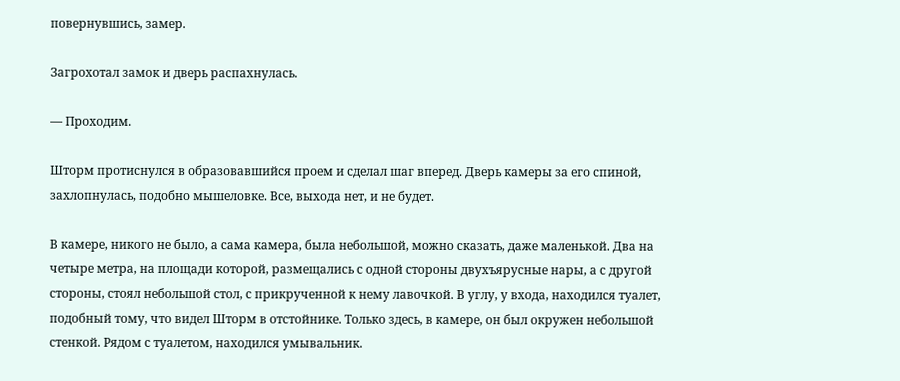повернувшись, замер.

Загрохотал замок и дверь распахнулась.

— Проходим.

Шторм протиснулся в образовавшийся проем и сделал шаг вперед. Дверь камеры за его спиной, захлопнулась, подобно мышеловке. Все, выхода нет, и не будет.

В камере, никого не было, а сама камера, была небольшой, можно сказать, даже маленькой. Два на четыре метра, на площади которой, размещались с одной стороны двухъярусные нары, а с другой стороны, стоял небольшой стол, с прикрученной к нему лавочкой. В углу, у входа, находился туалет, подобный тому, что видел Шторм в отстойнике. Только здесь, в камере, он был окружен небольшой стенкой. Рядом с туалетом, находился умывальник.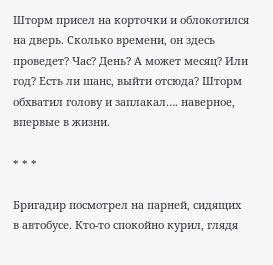Шторм присел на корточки и облокотился на дверь. Сколько времени, он здесь проведет? Час? День? А может месяц? Или год? Есть ли шанс, выйти отсюда? Шторм обхватил голову и заплакал…. наверное, впервые в жизни.

* * *

Бригадир посмотрел на парней, сидящих в автобусе. Кто-то спокойно курил, глядя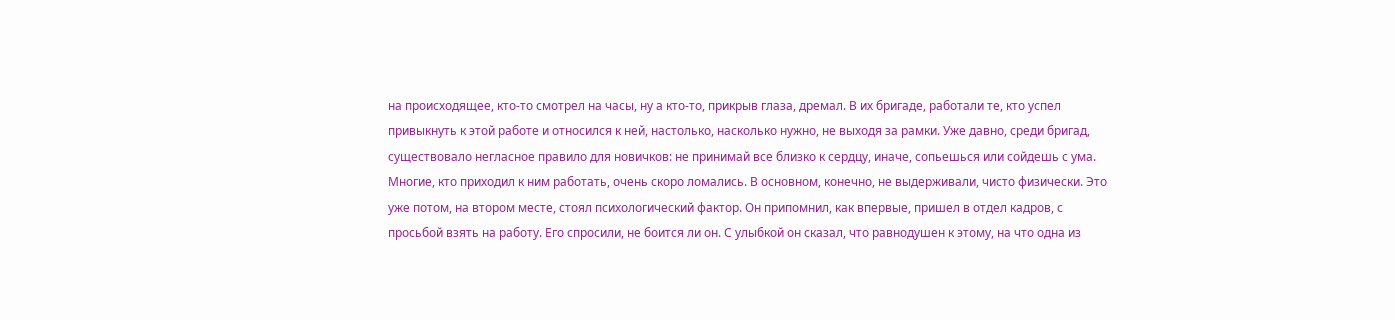на происходящее, кто-то смотрел на часы, ну а кто-то, прикрыв глаза, дремал. В их бригаде, работали те, кто успел привыкнуть к этой работе и относился к ней, настолько, насколько нужно, не выходя за рамки. Уже давно, среди бригад, существовало негласное правило для новичков: не принимай все близко к сердцу, иначе, сопьешься или сойдешь с ума. Многие, кто приходил к ним работать, очень скоро ломались. В основном, конечно, не выдерживали, чисто физически. Это уже потом, на втором месте, стоял психологический фактор. Он припомнил, как впервые, пришел в отдел кадров, с просьбой взять на работу. Его спросили, не боится ли он. С улыбкой он сказал, что равнодушен к этому, на что одна из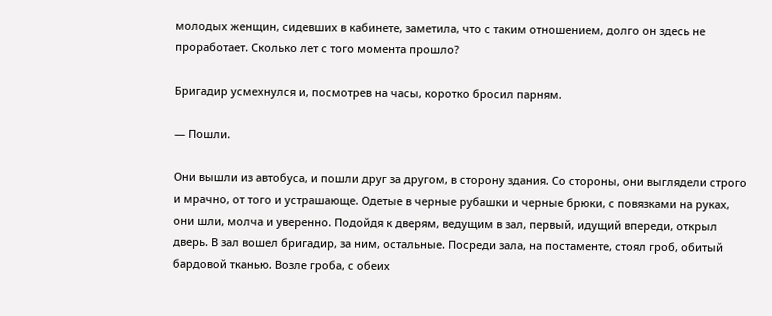молодых женщин, сидевших в кабинете, заметила, что с таким отношением, долго он здесь не проработает. Сколько лет с того момента прошло?

Бригадир усмехнулся и, посмотрев на часы, коротко бросил парням.

— Пошли.

Они вышли из автобуса, и пошли друг за другом, в сторону здания. Со стороны, они выглядели строго и мрачно, от того и устрашающе. Одетые в черные рубашки и черные брюки, с повязками на руках, они шли, молча и уверенно. Подойдя к дверям, ведущим в зал, первый, идущий впереди, открыл дверь. В зал вошел бригадир, за ним, остальные. Посреди зала, на постаменте, стоял гроб, обитый бардовой тканью. Возле гроба, с обеих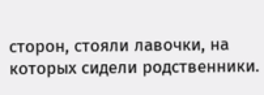сторон, стояли лавочки, на которых сидели родственники.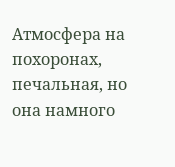Атмосфера на похоронах, печальная, но она намного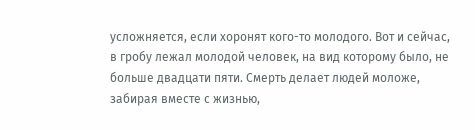усложняется, если хоронят кого-то молодого. Вот и сейчас, в гробу лежал молодой человек, на вид которому было, не больше двадцати пяти. Смерть делает людей моложе, забирая вместе с жизнью,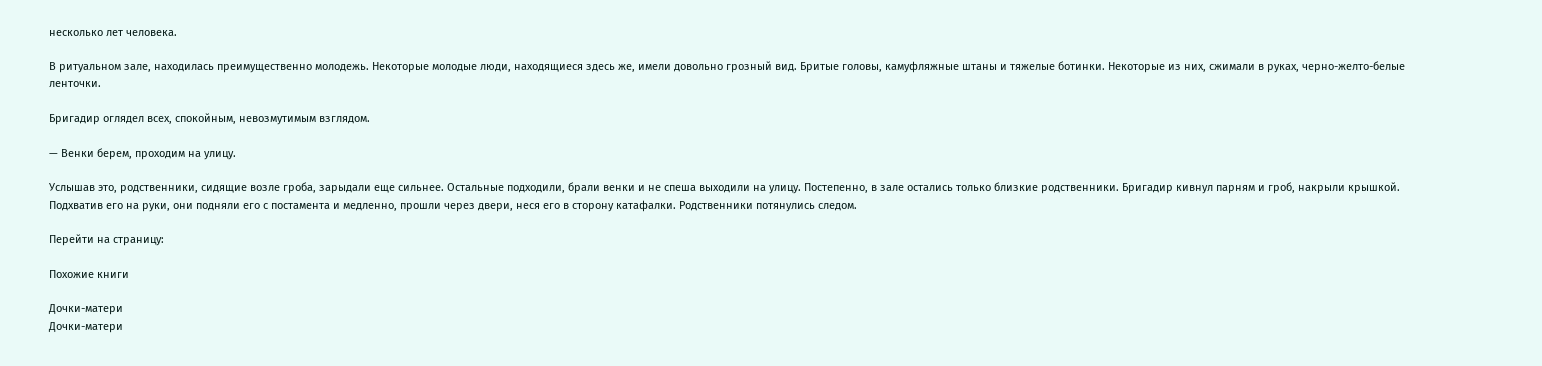несколько лет человека.

В ритуальном зале, находилась преимущественно молодежь. Некоторые молодые люди, находящиеся здесь же, имели довольно грозный вид. Бритые головы, камуфляжные штаны и тяжелые ботинки. Некоторые из них, сжимали в руках, черно-желто-белые ленточки.

Бригадир оглядел всех, спокойным, невозмутимым взглядом.

— Венки берем, проходим на улицу.

Услышав это, родственники, сидящие возле гроба, зарыдали еще сильнее. Остальные подходили, брали венки и не спеша выходили на улицу. Постепенно, в зале остались только близкие родственники. Бригадир кивнул парням и гроб, накрыли крышкой. Подхватив его на руки, они подняли его с постамента и медленно, прошли через двери, неся его в сторону катафалки. Родственники потянулись следом.

Перейти на страницу:

Похожие книги

Дочки-матери
Дочки-матери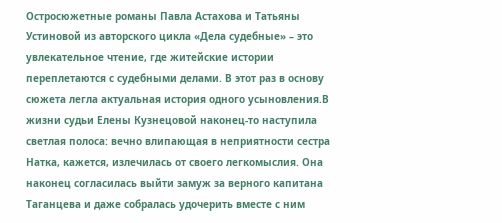Остросюжетные романы Павла Астахова и Татьяны Устиновой из авторского цикла «Дела судебные» – это увлекательное чтение, где житейские истории переплетаются с судебными делами. В этот раз в основу сюжета легла актуальная история одного усыновления.В жизни судьи Елены Кузнецовой наконец-то наступила светлая полоса: вечно влипающая в неприятности сестра Натка, кажется, излечилась от своего легкомыслия. Она наконец согласилась выйти замуж за верного капитана Таганцева и даже собралась удочерить вместе с ним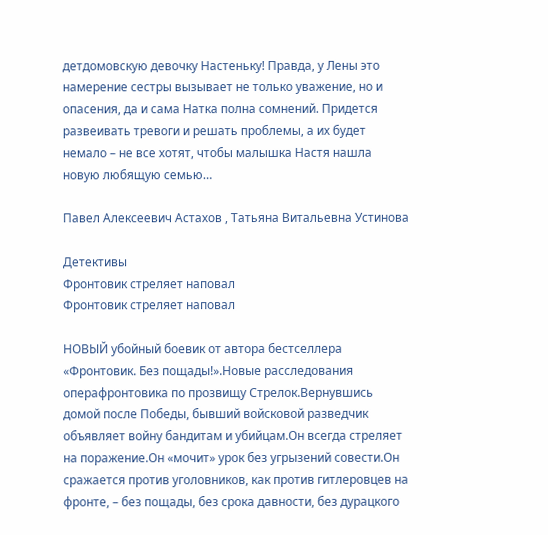детдомовскую девочку Настеньку! Правда, у Лены это намерение сестры вызывает не только уважение, но и опасения, да и сама Натка полна сомнений. Придется развеивать тревоги и решать проблемы, а их будет немало – не все хотят, чтобы малышка Настя нашла новую любящую семью…

Павел Алексеевич Астахов , Татьяна Витальевна Устинова

Детективы
Фронтовик стреляет наповал
Фронтовик стреляет наповал

НОВЫЙ убойный боевик от автора бестселлера «Фронтовик. Без пощады!».Новые расследования операфронтовика по прозвищу Стрелок.Вернувшись домой после Победы, бывший войсковой разведчик объявляет войну бандитам и убийцам.Он всегда стреляет на поражение.Он «мочит» урок без угрызений совести.Он сражается против уголовников, как против гитлеровцев на фронте, – без пощады, без срока давности, без дурацкого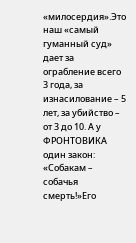«милосердия».Это наш «самый гуманный суд» дает за ограбление всего 3 года, за изнасилование – 5 лет, за убийство – от 3 до 10. А у ФРОНТОВИКА один закон: «Собакам – собачья смерть!»Его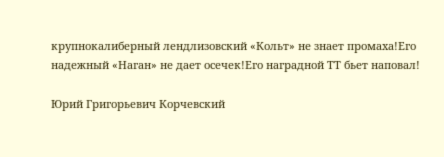крупнокалиберный лендлизовский «Кольт» не знает промаха!Его надежный «Наган» не дает осечек!Его наградной ТТ бьет наповал!

Юрий Григорьевич Корчевский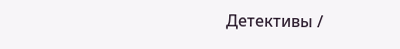Детективы /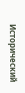Исторический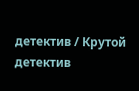детектив / Крутой детектив